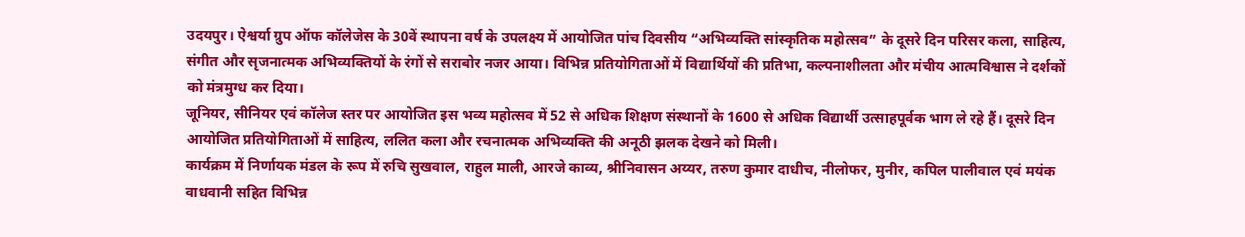उदयपुर। ऐश्वर्या ग्रुप ऑफ कॉलेजेस के 30वें स्थापना वर्ष के उपलक्ष्य में आयोजित पांच दिवसीय “अभिव्यक्ति सांस्कृतिक महोत्सव” के दूसरे दिन परिसर कला, साहित्य, संगीत और सृजनात्मक अभिव्यक्तियों के रंगों से सराबोर नजर आया। विभिन्न प्रतियोगिताओं में विद्यार्थियों की प्रतिभा, कल्पनाशीलता और मंचीय आत्मविश्वास ने दर्शकों को मंत्रमुग्ध कर दिया।
जूनियर, सीनियर एवं कॉलेज स्तर पर आयोजित इस भव्य महोत्सव में 52 से अधिक शिक्षण संस्थानों के 1600 से अधिक विद्यार्थी उत्साहपूर्वक भाग ले रहे हैं। दूसरे दिन आयोजित प्रतियोगिताओं में साहित्य, ललित कला और रचनात्मक अभिव्यक्ति की अनूठी झलक देखने को मिली।
कार्यक्रम में निर्णायक मंडल के रूप में रुचि सुखवाल, राहुल माली, आरजे काव्य, श्रीनिवासन अय्यर, तरुण कुमार दाधीच, नीलोफर, मुनीर, कपिल पालीवाल एवं मयंक वाधवानी सहित विभिन्न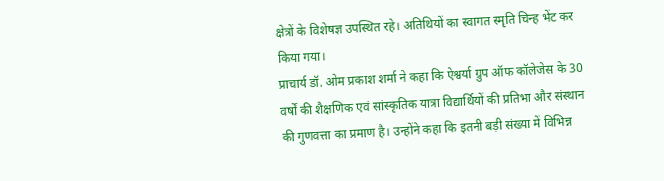क्षेत्रों के विशेषज्ञ उपस्थित रहे। अतिथियों का स्वागत स्मृति चिन्ह भेंट कर किया गया।
प्राचार्य डॉ. ओम प्रकाश शर्मा ने कहा कि ऐश्वर्या ग्रुप ऑफ कॉलेजेस के 30 वर्षों की शैक्षणिक एवं सांस्कृतिक यात्रा विद्यार्थियों की प्रतिभा और संस्थान की गुणवत्ता का प्रमाण है। उन्होंने कहा कि इतनी बड़ी संख्या में विभिन्न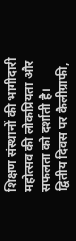शिक्षण संस्थानों की भागीदारी महोत्सव की लोकप्रियता और सफलता को दर्शाती है।
द्वितीय दिवस पर कैलीग्राफी,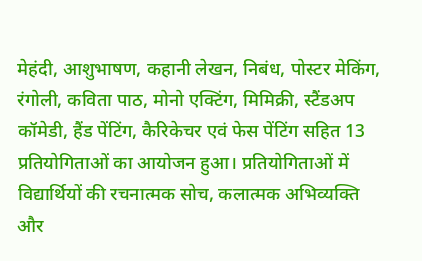मेहंदी, आशुभाषण, कहानी लेखन, निबंध, पोस्टर मेकिंग, रंगोली, कविता पाठ, मोनो एक्टिंग, मिमिक्री, स्टैंडअप कॉमेडी, हैंड पेंटिंग, कैरिकेचर एवं फेस पेंटिंग सहित 13 प्रतियोगिताओं का आयोजन हुआ। प्रतियोगिताओं में विद्यार्थियों की रचनात्मक सोच, कलात्मक अभिव्यक्ति और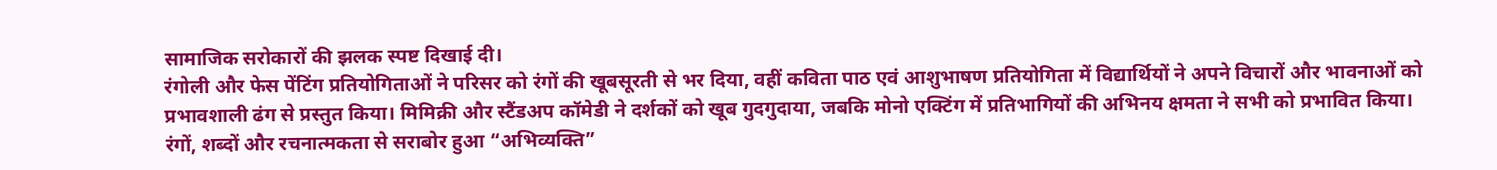सामाजिक सरोकारों की झलक स्पष्ट दिखाई दी।
रंगोली और फेस पेंटिंग प्रतियोगिताओं ने परिसर को रंगों की खूबसूरती से भर दिया, वहीं कविता पाठ एवं आशुभाषण प्रतियोगिता में विद्यार्थियों ने अपने विचारों और भावनाओं को प्रभावशाली ढंग से प्रस्तुत किया। मिमिक्री और स्टैंडअप कॉमेडी ने दर्शकों को खूब गुदगुदाया, जबकि मोनो एक्टिंग में प्रतिभागियों की अभिनय क्षमता ने सभी को प्रभावित किया।
रंगों, शब्दों और रचनात्मकता से सराबोर हुआ “अभिव्यक्ति”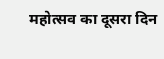महोत्सव का दूसरा दिन